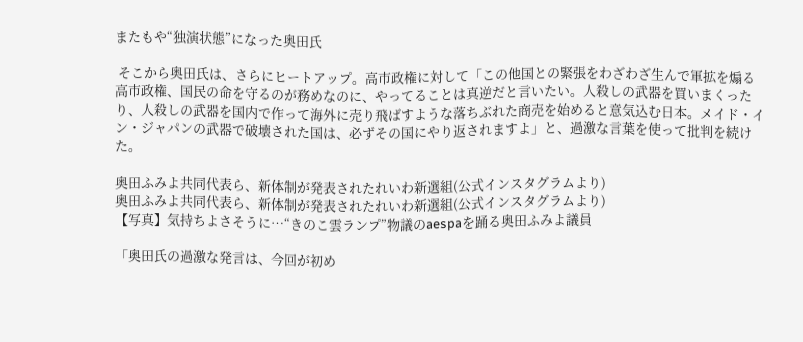またもや“独演状態”になった奥田氏

 そこから奥田氏は、さらにヒートアップ。高市政権に対して「この他国との緊張をわざわざ生んで軍拡を煽る高市政権、国民の命を守るのが務めなのに、やってることは真逆だと言いたい。人殺しの武器を買いまくったり、人殺しの武器を国内で作って海外に売り飛ばすような落ちぶれた商売を始めると意気込む日本。メイド・イン・ジャパンの武器で破壊された国は、必ずその国にやり返されますよ」と、過激な言葉を使って批判を続けた。

奥田ふみよ共同代表ら、新体制が発表されたれいわ新選組(公式インスタグラムより)
奥田ふみよ共同代表ら、新体制が発表されたれいわ新選組(公式インスタグラムより)
【写真】気持ちよさそうに…“きのこ雲ランプ”物議のaespaを踊る奥田ふみよ議員

「奥田氏の過激な発言は、今回が初め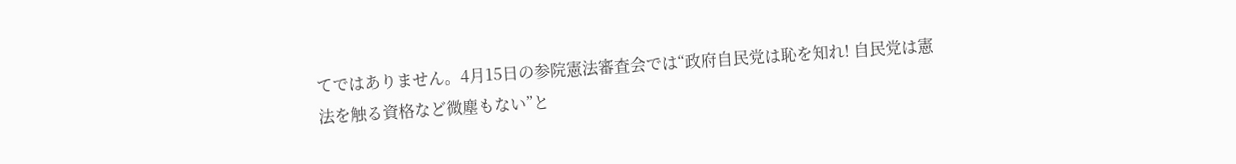てではありません。4月15日の参院憲法審査会では“政府自民党は恥を知れ! 自民党は憲法を触る資格など微塵もない”と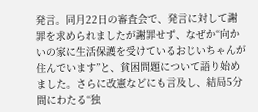発言。同月22日の審査会で、発言に対して謝罪を求められましたが謝罪せず、なぜか“向かいの家に生活保護を受けているおじいちゃんが住んでいます”と、貧困問題について語り始めました。さらに改憲などにも言及し、結局5分間にわたる“独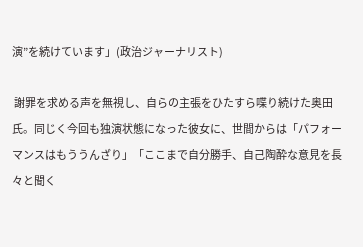演”を続けています」(政治ジャーナリスト)

 謝罪を求める声を無視し、自らの主張をひたすら喋り続けた奥田氏。同じく今回も独演状態になった彼女に、世間からは「パフォーマンスはもううんざり」「ここまで自分勝手、自己陶酔な意見を長々と聞く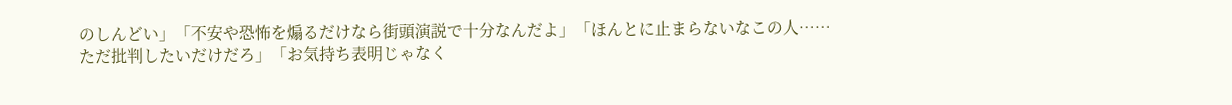のしんどい」「不安や恐怖を煽るだけなら街頭演説で十分なんだよ」「ほんとに止まらないなこの人……ただ批判したいだけだろ」「お気持ち表明じゃなく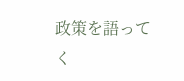政策を語ってく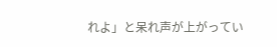れよ」と呆れ声が上がってい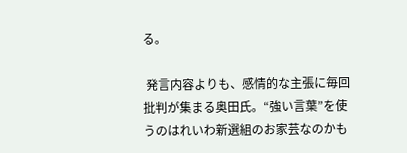る。

 発言内容よりも、感情的な主張に毎回批判が集まる奥田氏。“強い言葉”を使うのはれいわ新選組のお家芸なのかも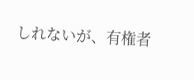しれないが、有権者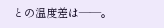との温度差は――。